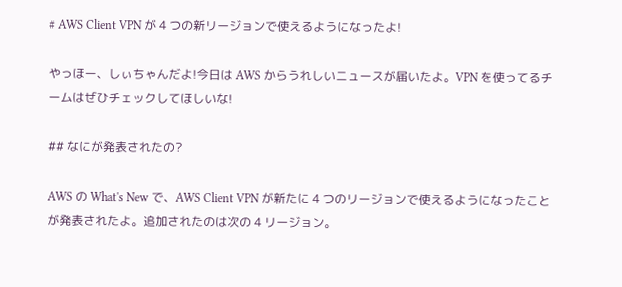# AWS Client VPN が 4 つの新リージョンで使えるようになったよ!

やっほー、しぃちゃんだよ!今日は AWS からうれしいニュースが届いたよ。VPN を使ってるチームはぜひチェックしてほしいな!

## なにが発表されたの?

AWS の What's New で、AWS Client VPN が新たに 4 つのリージョンで使えるようになったことが発表されたよ。追加されたのは次の 4 リージョン。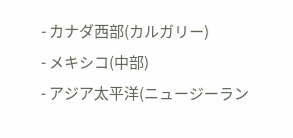- カナダ西部(カルガリー)
- メキシコ(中部)
- アジア太平洋(ニュージーラン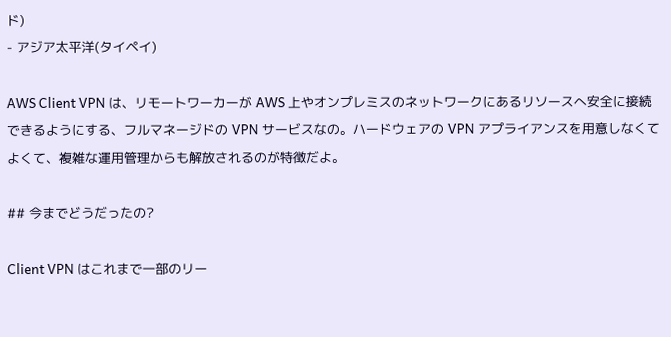ド)
- アジア太平洋(タイペイ)

AWS Client VPN は、リモートワーカーが AWS 上やオンプレミスのネットワークにあるリソースへ安全に接続できるようにする、フルマネージドの VPN サービスなの。ハードウェアの VPN アプライアンスを用意しなくてよくて、複雑な運用管理からも解放されるのが特徴だよ。

## 今までどうだったの?

Client VPN はこれまで一部のリー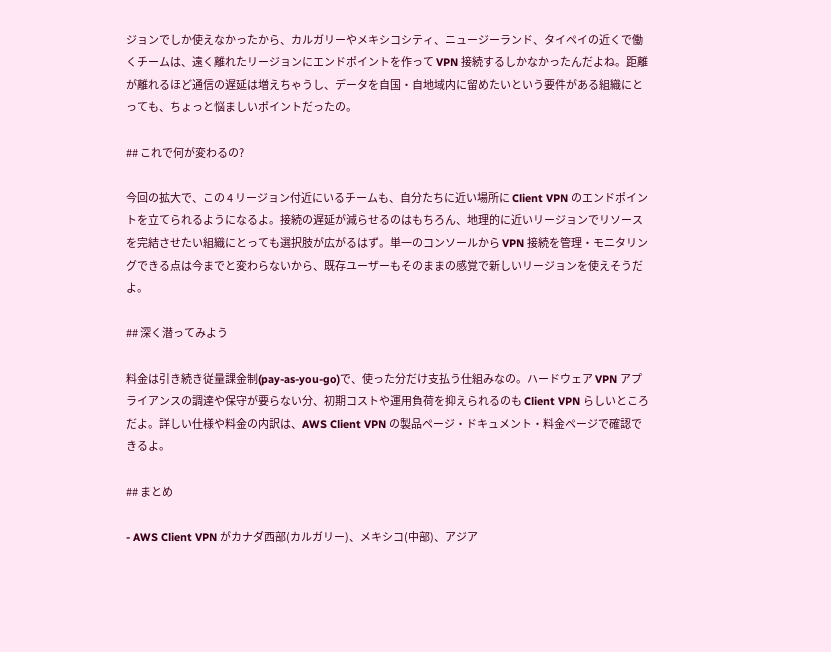ジョンでしか使えなかったから、カルガリーやメキシコシティ、ニュージーランド、タイペイの近くで働くチームは、遠く離れたリージョンにエンドポイントを作って VPN 接続するしかなかったんだよね。距離が離れるほど通信の遅延は増えちゃうし、データを自国・自地域内に留めたいという要件がある組織にとっても、ちょっと悩ましいポイントだったの。

## これで何が変わるの?

今回の拡大で、この 4 リージョン付近にいるチームも、自分たちに近い場所に Client VPN のエンドポイントを立てられるようになるよ。接続の遅延が減らせるのはもちろん、地理的に近いリージョンでリソースを完結させたい組織にとっても選択肢が広がるはず。単一のコンソールから VPN 接続を管理・モニタリングできる点は今までと変わらないから、既存ユーザーもそのままの感覚で新しいリージョンを使えそうだよ。

## 深く潜ってみよう

料金は引き続き従量課金制(pay-as-you-go)で、使った分だけ支払う仕組みなの。ハードウェア VPN アプライアンスの調達や保守が要らない分、初期コストや運用負荷を抑えられるのも Client VPN らしいところだよ。詳しい仕様や料金の内訳は、AWS Client VPN の製品ページ・ドキュメント・料金ページで確認できるよ。

## まとめ

- AWS Client VPN がカナダ西部(カルガリー)、メキシコ(中部)、アジア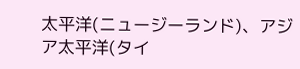太平洋(ニュージーランド)、アジア太平洋(タイ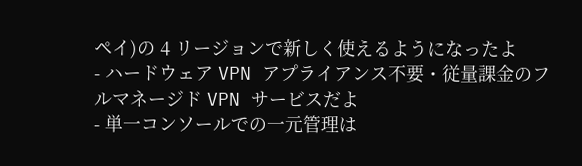ペイ)の 4 リージョンで新しく使えるようになったよ
- ハードウェア VPN アプライアンス不要・従量課金のフルマネージド VPN サービスだよ
- 単一コンソールでの一元管理は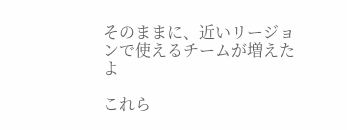そのままに、近いリージョンで使えるチームが増えたよ

これら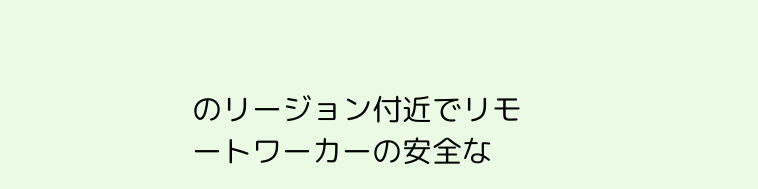のリージョン付近でリモートワーカーの安全な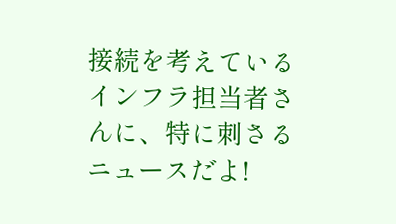接続を考えているインフラ担当者さんに、特に刺さるニュースだよ!